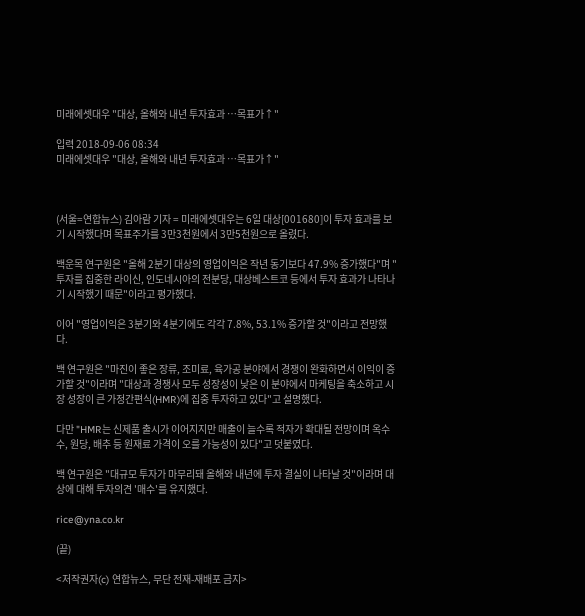미래에셋대우 "대상, 올해와 내년 투자효과 …목표가↑"

입력 2018-09-06 08:34
미래에셋대우 "대상, 올해와 내년 투자효과 …목표가↑"



(서울=연합뉴스) 김아람 기자 = 미래에셋대우는 6일 대상[001680]이 투자 효과를 보기 시작했다며 목표주가를 3만3천원에서 3만5천원으로 올렸다.

백운목 연구원은 "올해 2분기 대상의 영업이익은 작년 동기보다 47.9% 증가했다"며 "투자를 집중한 라이신, 인도네시아의 전분당, 대상베스트코 등에서 투자 효과가 나타나기 시작했기 때문"이라고 평가했다.

이어 "영업이익은 3분기와 4분기에도 각각 7.8%, 53.1% 증가할 것"이라고 전망했다.

백 연구원은 "마진이 좋은 장류, 조미료, 육가공 분야에서 경쟁이 완화하면서 이익이 증가할 것"이라며 "대상과 경쟁사 모두 성장성이 낮은 이 분야에서 마케팅을 축소하고 시장 성장이 큰 가정간편식(HMR)에 집중 투자하고 있다"고 설명했다.

다만 "HMR는 신제품 출시가 이어지지만 매출이 늘수록 적자가 확대될 전망이며 옥수수, 원당, 배추 등 원재료 가격이 오를 가능성이 있다"고 덧붙였다.

백 연구원은 "대규모 투자가 마무리돼 올해와 내년에 투자 결실이 나타날 것"이라며 대상에 대해 투자의견 '매수'를 유지했다.

rice@yna.co.kr

(끝)

<저작권자(c) 연합뉴스, 무단 전재-재배포 금지>